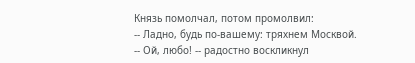Князь помолчал, потом промолвил:
-- Ладно, будь по-вашему: тряхнем Москвой.
-- Ой, любо! -- радостно воскликнул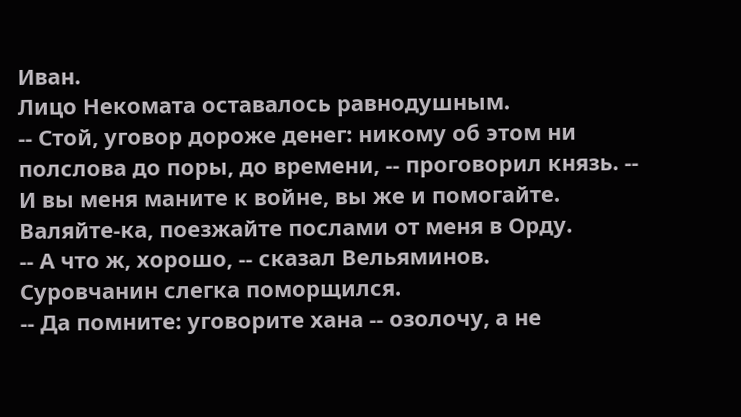Иван.
Лицо Некомата оставалось равнодушным.
-- Стой, уговор дороже денег: никому об этом ни полслова до поры, до времени, -- проговорил князь. -- И вы меня маните к войне, вы же и помогайте. Валяйте-ка, поезжайте послами от меня в Орду.
-- А что ж, хорошо, -- сказал Вельяминов.
Суровчанин слегка поморщился.
-- Да помните: уговорите хана -- озолочу, а не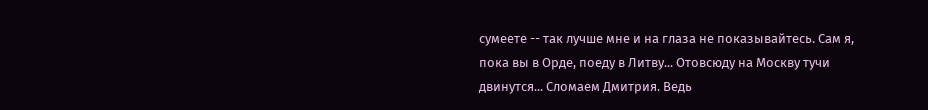сумеете -- так лучше мне и на глаза не показывайтесь. Сам я, пока вы в Орде, поеду в Литву... Отовсюду на Москву тучи двинутся... Сломаем Дмитрия. Ведь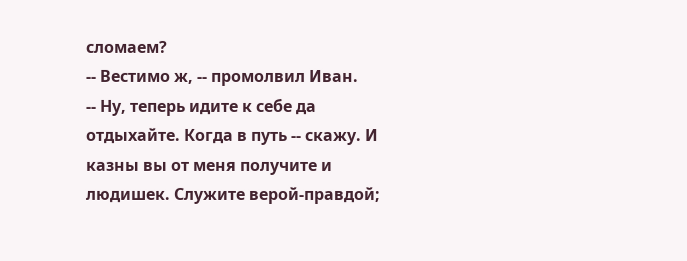сломаем?
-- Вестимо ж, -- промолвил Иван.
-- Ну, теперь идите к себе да отдыхайте. Когда в путь -- скажу. И казны вы от меня получите и людишек. Служите верой-правдой;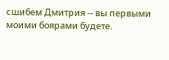сшибем Дмитрия -- вы первыми моими боярами будете.